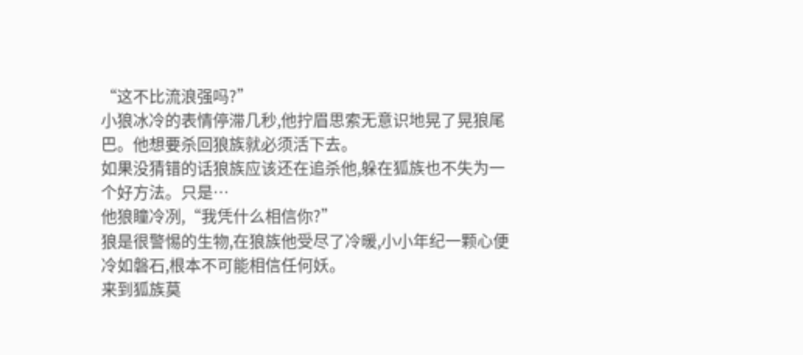“这不比流浪强吗?”
小狼冰冷的表情停滞几秒,他拧眉思索无意识地晃了晃狼尾巴。他想要杀回狼族就必须活下去。
如果没猜错的话狼族应该还在追杀他,躲在狐族也不失为一个好方法。只是…
他狼瞳冷冽,“我凭什么相信你?”
狼是很警惕的生物,在狼族他受尽了冷暖,小小年纪一颗心便冷如磐石,根本不可能相信任何妖。
来到狐族莫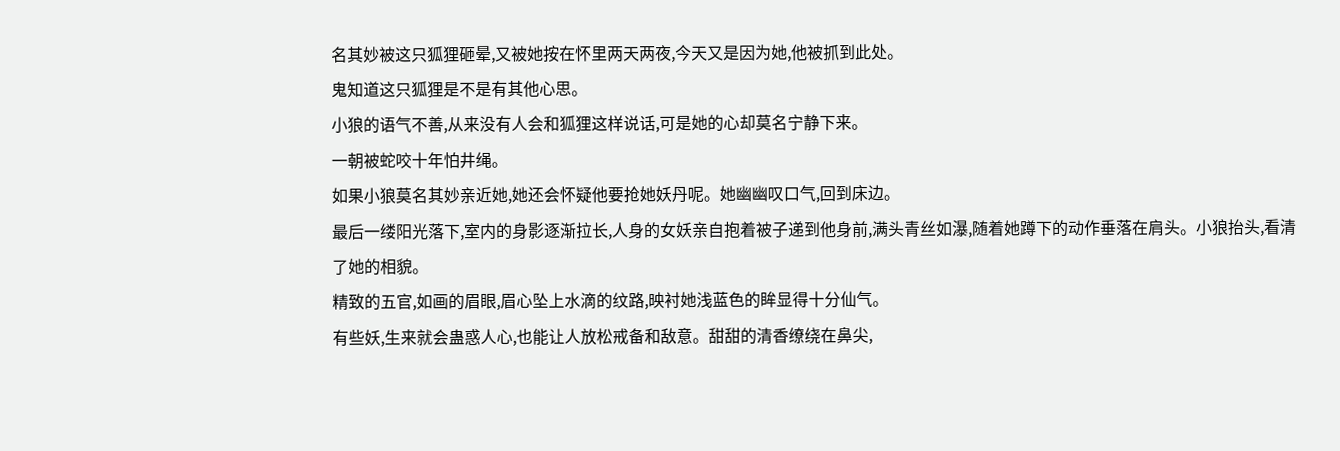名其妙被这只狐狸砸晕,又被她按在怀里两天两夜,今天又是因为她,他被抓到此处。
鬼知道这只狐狸是不是有其他心思。
小狼的语气不善,从来没有人会和狐狸这样说话,可是她的心却莫名宁静下来。
一朝被蛇咬十年怕井绳。
如果小狼莫名其妙亲近她,她还会怀疑他要抢她妖丹呢。她幽幽叹口气,回到床边。
最后一缕阳光落下,室内的身影逐渐拉长,人身的女妖亲自抱着被子递到他身前,满头青丝如瀑,随着她蹲下的动作垂落在肩头。小狼抬头,看清了她的相貌。
精致的五官,如画的眉眼,眉心坠上水滴的纹路,映衬她浅蓝色的眸显得十分仙气。
有些妖,生来就会蛊惑人心,也能让人放松戒备和敌意。甜甜的清香缭绕在鼻尖,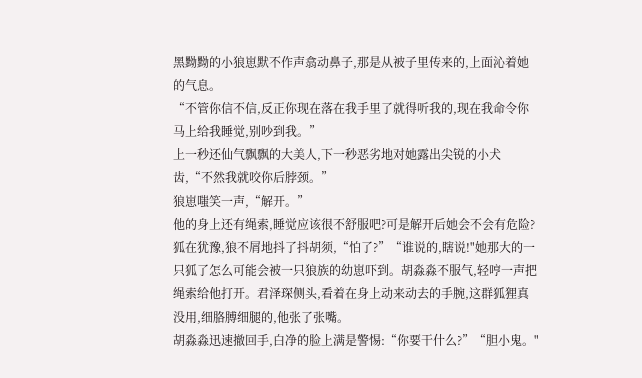黑黝黝的小狼崽默不作声翕动鼻子,那是从被子里传来的,上面沁着她的气息。
“不管你信不信,反正你现在落在我手里了就得听我的,现在我命令你马上给我睡觉,别吵到我。”
上一秒还仙气飘飘的大美人,下一秒恶劣地对她露出尖锐的小犬齿,“不然我就咬你后脖颈。”
狼崽嗤笑一声,“解开。”
他的身上还有绳索,睡觉应该很不舒服吧?可是解开后她会不会有危险?
狐在犹豫,狼不屑地抖了抖胡须,“怕了?”“谁说的,瞎说!"她那大的一只狐了怎么可能会被一只狼族的幼崽吓到。胡淼淼不服气,轻哼一声把绳索给他打开。君泽琛侧头,看着在身上动来动去的手腕,这群狐狸真没用,细胳膊细腿的,他张了张嘴。
胡淼淼迅速撤回手,白净的脸上满是警惕:“你要干什么?”“胆小鬼。"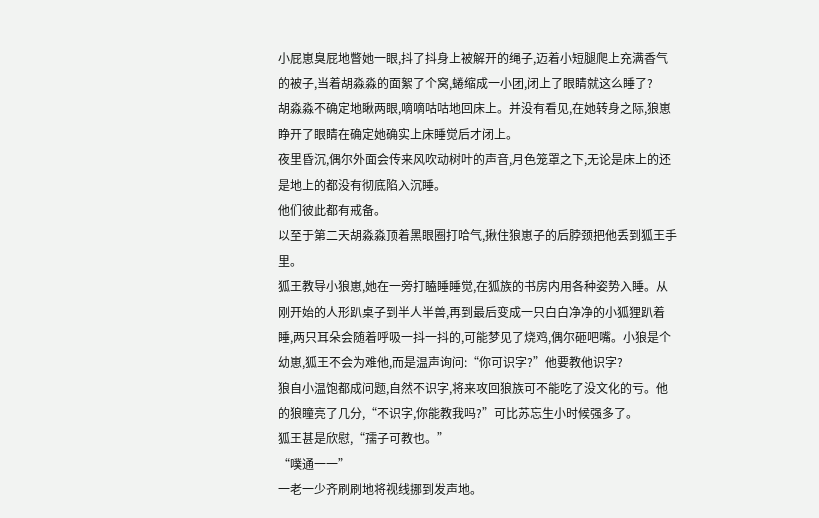小屁崽臭屁地瞥她一眼,抖了抖身上被解开的绳子,迈着小短腿爬上充满香气的被子,当着胡淼淼的面絮了个窝,蜷缩成一小团,闭上了眼睛就这么睡了?
胡淼淼不确定地瞅两眼,嘀嘀咕咕地回床上。并没有看见,在她转身之际,狼崽睁开了眼睛在确定她确实上床睡觉后才闭上。
夜里昏沉,偶尔外面会传来风吹动树叶的声音,月色笼罩之下,无论是床上的还是地上的都没有彻底陷入沉睡。
他们彼此都有戒备。
以至于第二天胡淼淼顶着黑眼圈打哈气,揪住狼崽子的后脖颈把他丢到狐王手里。
狐王教导小狼崽,她在一旁打瞌睡睡觉,在狐族的书房内用各种姿势入睡。从刚开始的人形趴桌子到半人半兽,再到最后变成一只白白净净的小狐狸趴着睡,两只耳朵会随着呼吸一抖一抖的,可能梦见了烧鸡,偶尔砸吧嘴。小狼是个幼崽,狐王不会为难他,而是温声询问:“你可识字?”他要教他识字?
狼自小温饱都成问题,自然不识字,将来攻回狼族可不能吃了没文化的亏。他的狼瞳亮了几分,“不识字,你能教我吗?”可比苏忘生小时候强多了。
狐王甚是欣慰,“孺子可教也。”
“噗通一一”
一老一少齐刷刷地将视线挪到发声地。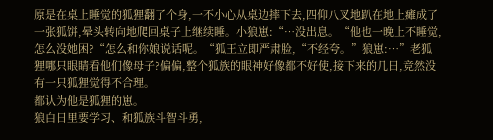原是在桌上睡觉的狐狸翻了个身,一不小心从桌边摔下去,四仰八叉地趴在地上瘫成了一张狐饼,晕头转向地爬回桌子上继续睡。小狼崽:“…没出息。“他也一晚上不睡觉,怎么没她困?“怎么和你娘说话呢。“狐王立即严肃脸,“不经夸。”狼崽:…”老狐狸哪只眼睛看他们像母子?偏偏,整个狐族的眼神好像都不好使,接下来的几日,竞然没有一只狐狸觉得不合理。
都认为他是狐狸的崽。
狼白日里要学习、和狐族斗智斗勇,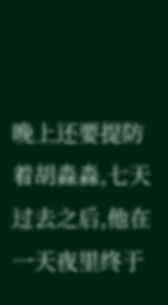晚上还要提防着胡淼淼,七天过去之后,他在一天夜里终于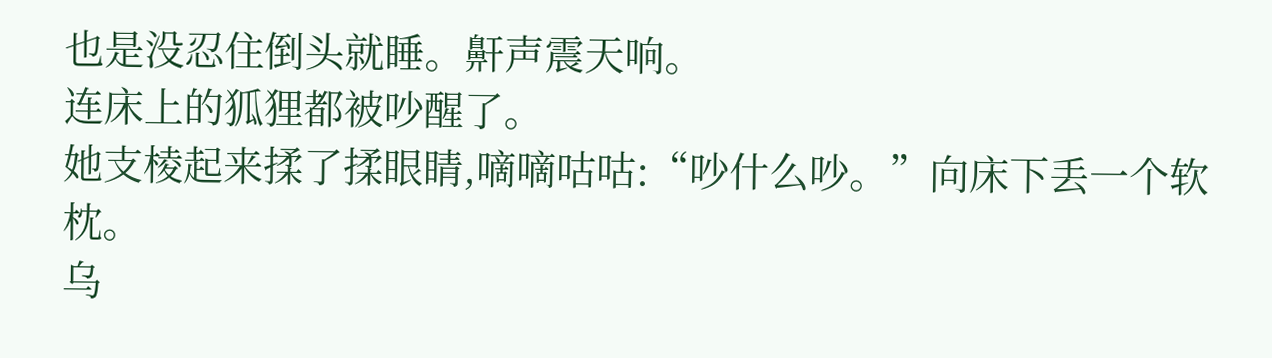也是没忍住倒头就睡。鼾声震天响。
连床上的狐狸都被吵醒了。
她支棱起来揉了揉眼睛,嘀嘀咕咕:“吵什么吵。”向床下丢一个软枕。
乌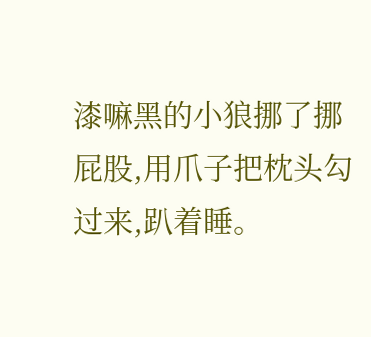漆嘛黑的小狼挪了挪屁股,用爪子把枕头勾过来,趴着睡。